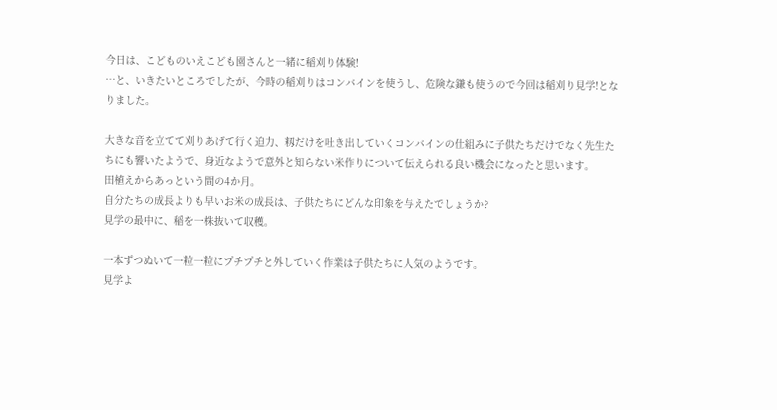今日は、こどものいえこども園さんと一緒に稲刈り体験!
…と、いきたいところでしたが、今時の稲刈りはコンバインを使うし、危険な鎌も使うので今回は稲刈り見学!となりました。

大きな音を立てて刈りあげて行く迫力、籾だけを吐き出していくコンバインの仕組みに子供たちだけでなく先生たちにも響いたようで、身近なようで意外と知らない米作りについて伝えられる良い機会になったと思います。
田植えからあっという間の4か月。
自分たちの成長よりも早いお米の成長は、子供たちにどんな印象を与えたでしょうか?
見学の最中に、稲を一株抜いて収穫。

一本ずつぬいて一粒一粒にプチプチと外していく作業は子供たちに人気のようです。
見学よ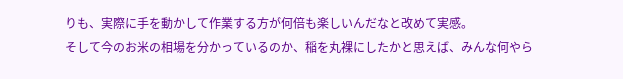りも、実際に手を動かして作業する方が何倍も楽しいんだなと改めて実感。
そして今のお米の相場を分かっているのか、稲を丸裸にしたかと思えば、みんな何やら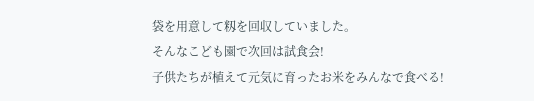袋を用意して籾を回収していました。
そんなこども園で次回は試食会!
子供たちが植えて元気に育ったお米をみんなで食べる!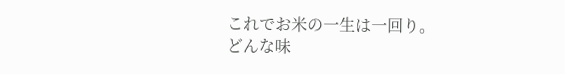これでお米の一生は一回り。
どんな味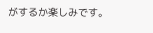がするか楽しみです。